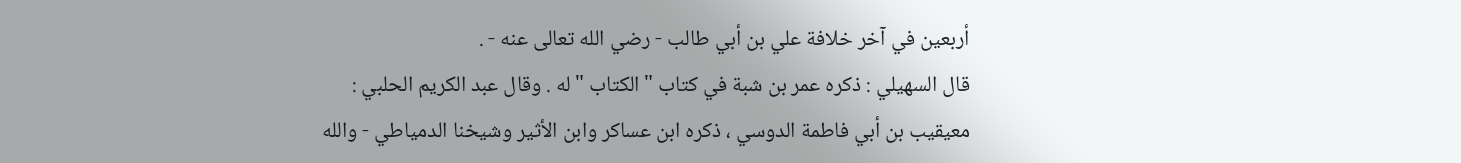أربعين في آخر خلافة علي بن أبي طالب - رضي الله تعالى عنه - .
قال السهيلي : ذكره عمر بن شبة في كتاب " الكتاب " له . وقال عبد الكريم الحلبي :
معيقيب بن أبي فاطمة الدوسي ، ذكره ابن عساكر وابن الأثير وشيخنا الدمياطي - والله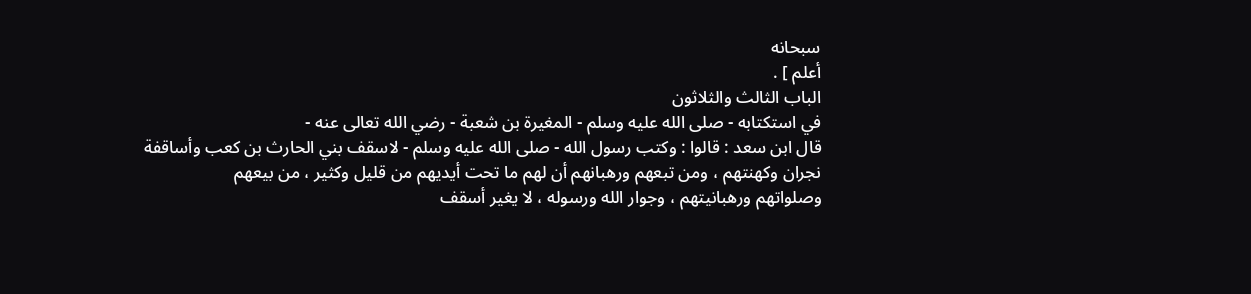سبحانه
أعلم ] .
الباب الثالث والثلاثون
في استكتابه - صلى الله عليه وسلم - المغيرة بن شعبة - رضي الله تعالى عنه -
قال ابن سعد : قالوا : وكتب رسول الله - صلى الله عليه وسلم - لاسقف بني الحارث بن كعب وأساقفة
نجران وكهنتهم ، ومن تبعهم ورهبانهم أن لهم ما تحت أيديهم من قليل وكثير ، من بيعهم
وصلواتهم ورهبانيتهم ، وجوار الله ورسوله ، لا يغير أسقف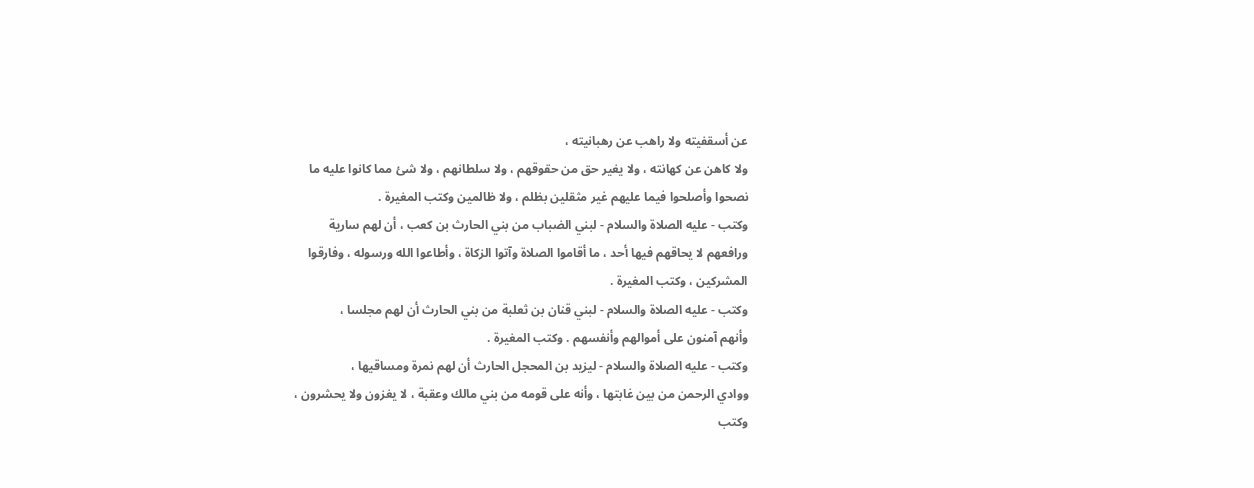عن أسقفيته ولا راهب عن رهبانيته ،
ولا كاهن عن كهانته ، ولا يغير حق من حقوقهم ، ولا سلطانهم ، ولا شئ مما كانوا عليه ما
نصحوا وأصلحوا فيما عليهم غير مثقلين بظلم ، ولا ظالمين وكتب المغيرة .
وكتب - عليه الصلاة والسلام - لبني الضباب من بني الحارث بن كعب ، أن لهم سارية
ورافعهم لا يحاقهم فيها أحد ، ما أقاموا الصلاة وآتوا الزكاة ، وأطاعوا الله ورسوله ، وفارقوا
المشركين ، وكتب المغيرة .
وكتب - عليه الصلاة والسلام - لبني قنان بن ثعلبة من بني الحارث أن لهم مجلسا ،
وأنهم آمنون على أموالهم وأنفسهم . وكتب المغيرة .
وكتب - عليه الصلاة والسلام - ليزيد بن المحجل الحارث أن لهم نمرة ومساقيها ،
ووادي الرحمن من بين غابتها ، وأنه على قومه من بني مالك وعقبة ، لا يغزون ولا يحشرون ،
وكتب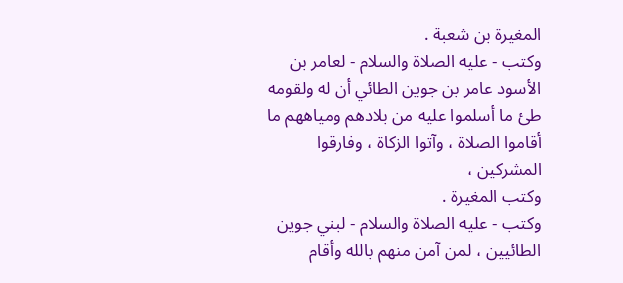المغيرة بن شعبة .
وكتب - عليه الصلاة والسلام - لعامر بن الأسود عامر بن جوين الطائي أن له ولقومه
طئ ما أسلموا عليه من بلادهم ومياههم ما أقاموا الصلاة ، وآتوا الزكاة ، وفارقوا المشركين ،
وكتب المغيرة .
وكتب - عليه الصلاة والسلام - لبني جوين الطائيين ، لمن آمن منهم بالله وأقام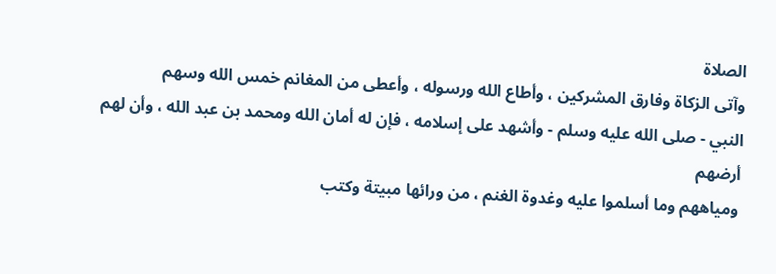الصلاة
وآتى الزكاة وفارق المشركين ، وأطاع الله ورسوله ، وأعطى من المغانم خمس الله وسهم
النبي - صلى الله عليه وسلم - وأشهد على إسلامه ، فإن له أمان الله ومحمد بن عبد الله ، وأن لهم أرضهم
ومياههم وما أسلموا عليه وغدوة الغنم ، من ورائها مبيتة وكتب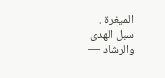الميغرة .
سبل الهدى والرشاد —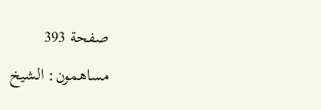صفحة 393
مساهمون: الشيخ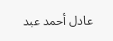عادل أحمد عبد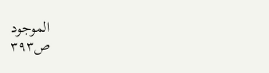الموجود
ص٣٩٣